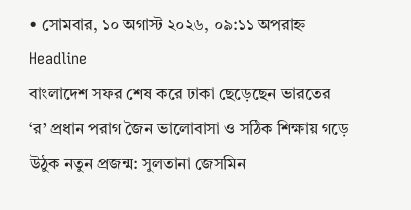• সোমবার, ১০ অগাস্ট ২০২৬, ০৯:১১ অপরাহ্ন
Headline
বাংলাদেশ সফর শেষ করে ঢাকা ছেড়েছেন ভারতের ‘র’ প্রধান পরাগ জৈন ভালোবাসা ও সঠিক শিক্ষায় গড়ে উঠুক নতুন প্রজন্ম: সুলতানা জেসমিন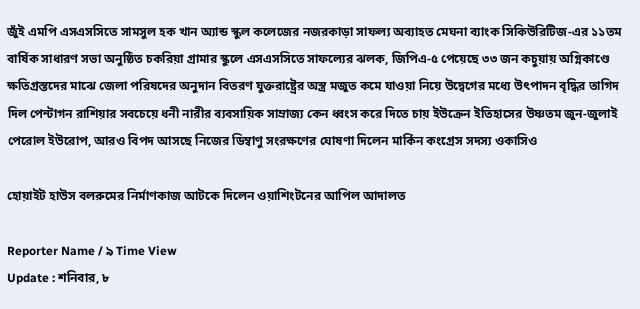জুঁই এমপি এসএসসিতে সামসুল হক খান অ্যান্ড স্কুল কলেজের নজরকাড়া সাফল্য অব্যাহত মেঘনা ব্যাংক সিকিউরিটিজ-এর ১১তম বার্ষিক সাধারণ সভা অনুষ্ঠিত চকরিয়া গ্রামার স্কুলে এসএসসিতে সাফল্যের ঝলক, জিপিএ-৫ পেয়েছে ৩৩ জন কচুয়ায় অগ্নিকাণ্ডে ক্ষতিগ্রস্তদের মাঝে জেলা পরিষদের অনুদান বিতরণ যুক্তরাষ্ট্রের অস্ত্র মজুত কমে যাওয়া নিয়ে উদ্বেগের মধ্যে উৎপাদন বৃদ্ধির তাগিদ দিল পেন্টাগন রাশিয়ার সবচেয়ে ধনী নারীর ব্যবসায়িক সাম্রাজ্য কেন ধ্বংস করে দিতে চায় ইউক্রেন ইতিহাসের উষ্ণতম জুন-জুলাই পেরোল ইউরোপ, আরও বিপদ আসছে নিজের ডিম্বাণু সংরক্ষণের ঘোষণা দিলেন মার্কিন কংগ্রেস সদস্য ওকাসিও

হোয়াইট হাউস বলরুমের নির্মাণকাজ আটকে দিলেন ওয়াশিংটনের আপিল আদালত

Reporter Name / ৯ Time View
Update : শনিবার, ৮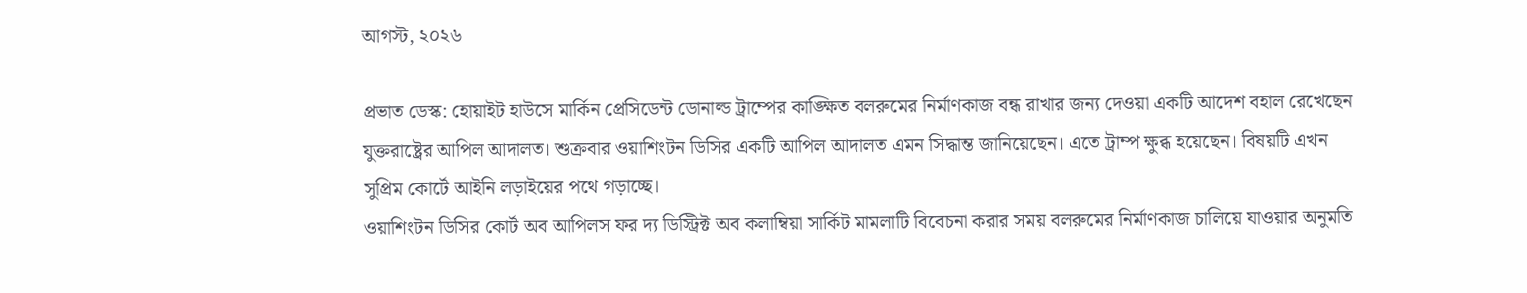আগস্ট, ২০২৬

প্রভাত ডেস্ক: হোয়াইট হাউসে মার্কিন প্রেসিডেন্ট ডোনাল্ড ট্রাম্পের কাঙ্ক্ষিত বলরুমের নির্মাণকাজ বন্ধ রাখার জন্য দেওয়া একটি আদেশ বহাল রেখেছেন যুক্তরাষ্ট্রের আপিল আদালত। শুক্রবার ওয়াশিংটন ডিসির একটি আপিল আদালত এমন সিদ্ধান্ত জানিয়েছেন। এতে ট্রাম্প ক্ষুব্ধ হয়েছেন। বিষয়টি এখন সুপ্রিম কোর্টে আইনি লড়াইয়ের পথে গড়াচ্ছে।
ওয়াশিংটন ডিসির কোর্ট অব আপিলস ফর দ্য ডিস্ট্রিক্ট অব কলাম্বিয়া সার্কিট মামলাটি বিবেচনা করার সময় বলরুমের নির্মাণকাজ চালিয়ে যাওয়ার অনুমতি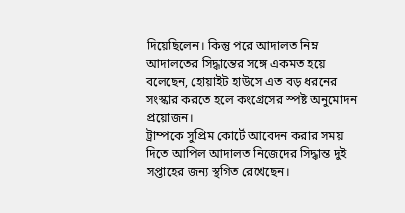দিয়েছিলেন। কিন্তু পরে আদালত নিম্ন আদালতের সিদ্ধান্তের সঙ্গে একমত হয়ে বলেছেন, হোয়াইট হাউসে এত বড় ধরনের সংস্কার করতে হলে কংগ্রেসের স্পষ্ট অনুমোদন প্রয়োজন।
ট্রাম্পকে সুপ্রিম কোর্টে আবেদন করার সময় দিতে আপিল আদালত নিজেদের সিদ্ধান্ত দুই সপ্তাহের জন্য স্থগিত রেখেছেন।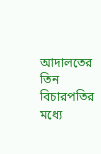আদালতের তিন বিচারপতির মধ্যে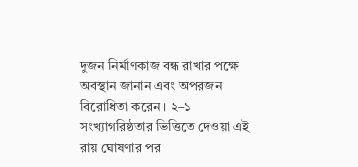দুজন নির্মাণকাজ বন্ধ রাখার পক্ষে অবস্থান জানান এবং অপরজন বিরোধিতা করেন। ২–১ সংখ্যাগরিষ্ঠতার ভিত্তিতে দেওয়া এই রায় ঘোষণার পর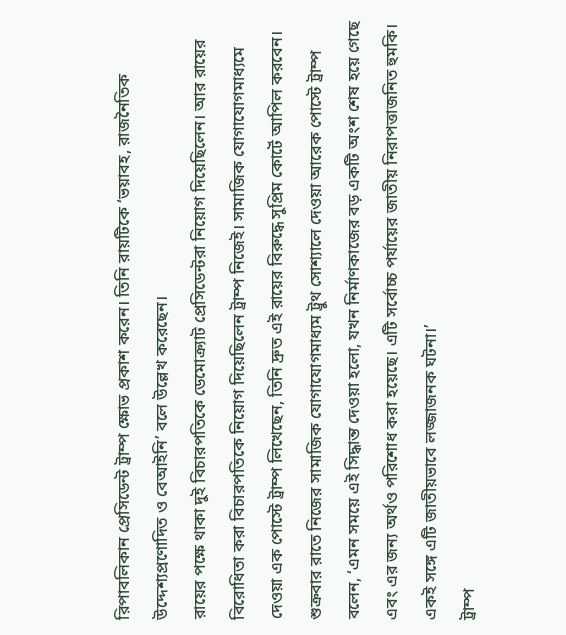রিপাবলিকান প্রেসিডেন্ট ট্রাম্প ক্ষোভ প্রকাশ করেন। তিনি রায়টিকে ‘ভয়াবহ, রাজনৈতিক উদ্দেশ্যপ্রণোদিত ও বেআইনি’ বলে উল্লেখ করেছেন।
রায়ের পক্ষে থাকা দুই বিচারপতিকে ডেমোক্র্যাট প্রেসিডেন্টরা নিয়োগ দিয়েছিলেন। আর রায়ের বিরোধিতা করা বিচারপতিকে নিয়োগ দিয়েছিলেন ট্রাম্প নিজেই। সামাজিক যোগাযোগমাধ্যমে দেওয়া এক পোস্টে ট্রাম্প লিখেছেন, তিনি দ্রুত এই রায়ের বিরুদ্ধে সুপ্রিম কোর্টে আপিল করবেন।
শুক্রবার রাতে নিজের সামাজিক যোগাযোগমাধ্যম ট্রুথ সোশ্যালে দেওয়া আরেক পোস্টে ট্রাম্প বলেন, ‘এমন সময়ে এই সিদ্ধান্ত দেওয়া হলো, যখন নির্মাণকাজের বড় একটি অংশ শেষ হয়ে গেছে এবং এর জন্য অর্থও পরিশোধ করা হয়েছে। এটি সর্বোচ্চ পর্যায়ের জাতীয় নিরাপত্তাজনিত হুমকি। একই সঙ্গে এটি জাতীয়ভাবে লজ্জাজনক ঘটনা।’
ট্রাম্প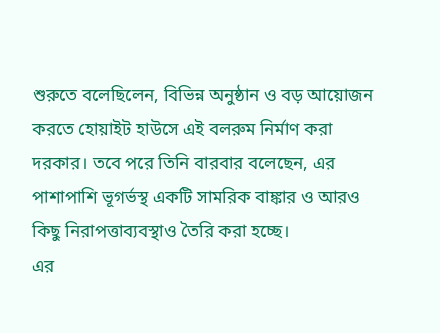শুরুতে বলেছিলেন, বিভিন্ন অনুষ্ঠান ও বড় আয়োজন করতে হোয়াইট হাউসে এই বলরুম নির্মাণ করা দরকার। তবে পরে তিনি বারবার বলেছেন, এর পাশাপাশি ভূগর্ভস্থ একটি সামরিক বাঙ্কার ও আরও কিছু নিরাপত্তাব্যবস্থাও তৈরি করা হচ্ছে।
এর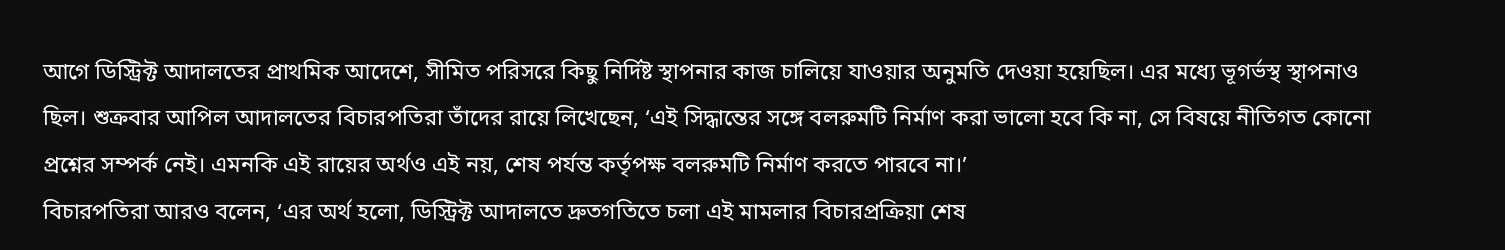আগে ডিস্ট্রিক্ট আদালতের প্রাথমিক আদেশে, সীমিত পরিসরে কিছু নির্দিষ্ট স্থাপনার কাজ চালিয়ে যাওয়ার অনুমতি দেওয়া হয়েছিল। এর মধ্যে ভূগর্ভস্থ স্থাপনাও ছিল। শুক্রবার আপিল আদালতের বিচারপতিরা তাঁদের রায়ে লিখেছেন, ‘এই সিদ্ধান্তের সঙ্গে বলরুমটি নির্মাণ করা ভালো হবে কি না, সে বিষয়ে নীতিগত কোনো প্রশ্নের সম্পর্ক নেই। এমনকি এই রায়ের অর্থও এই নয়, শেষ পর্যন্ত কর্তৃপক্ষ বলরুমটি নির্মাণ করতে পারবে না।’
বিচারপতিরা আরও বলেন, ‘এর অর্থ হলো, ডিস্ট্রিক্ট আদালতে দ্রুতগতিতে চলা এই মামলার বিচারপ্রক্রিয়া শেষ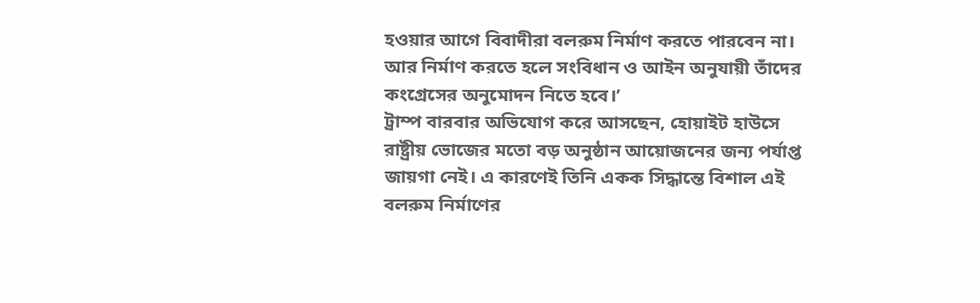হওয়ার আগে বিবাদীরা বলরুম নির্মাণ করতে পারবেন না। আর নির্মাণ করতে হলে সংবিধান ও আইন অনুযায়ী তাঁদের কংগ্রেসের অনুমোদন নিতে হবে।’
ট্রাম্প বারবার অভিযোগ করে আসছেন, হোয়াইট হাউসে রাষ্ট্রীয় ভোজের মতো বড় অনুষ্ঠান আয়োজনের জন্য পর্যাপ্ত জায়গা নেই। এ কারণেই তিনি একক সিদ্ধান্তে বিশাল এই বলরুম নির্মাণের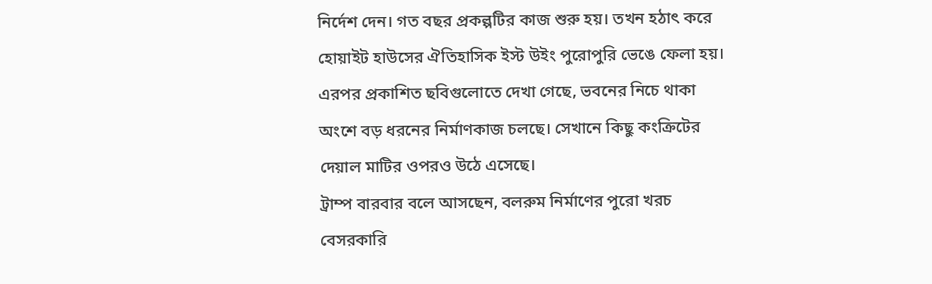নির্দেশ দেন। গত বছর প্রকল্পটির কাজ শুরু হয়। তখন হঠাৎ করে হোয়াইট হাউসের ঐতিহাসিক ইস্ট উইং পুরোপুরি ভেঙে ফেলা হয়। এরপর প্রকাশিত ছবিগুলোতে দেখা গেছে, ভবনের নিচে থাকা অংশে বড় ধরনের নির্মাণকাজ চলছে। সেখানে কিছু কংক্রিটের দেয়াল মাটির ওপরও উঠে এসেছে।
ট্রাম্প বারবার বলে আসছেন, বলরুম নির্মাণের পুরো খরচ বেসরকারি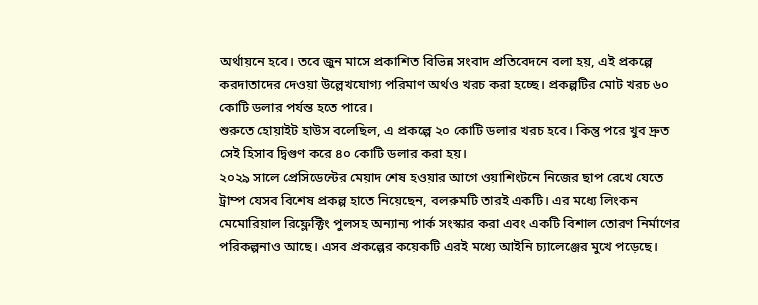অর্থায়নে হবে। তবে জুন মাসে প্রকাশিত বিভিন্ন সংবাদ প্রতিবেদনে বলা হয়, এই প্রকল্পে করদাতাদের দেওয়া উল্লেখযোগ্য পরিমাণ অর্থও খরচ করা হচ্ছে। প্রকল্পটির মোট খরচ ৬০ কোটি ডলার পর্যন্ত হতে পারে।
শুরুতে হোয়াইট হাউস বলেছিল, এ প্রকল্পে ২০ কোটি ডলার খরচ হবে। কিন্তু পরে খুব দ্রুত সেই হিসাব দ্বিগুণ করে ৪০ কোটি ডলার করা হয়।
২০২৯ সালে প্রেসিডেন্টের মেয়াদ শেষ হওয়ার আগে ওয়াশিংটনে নিজের ছাপ রেখে যেতে ট্রাম্প যেসব বিশেষ প্রকল্প হাতে নিয়েছেন, বলরুমটি তারই একটি। এর মধ্যে লিংকন মেমোরিয়াল রিফ্লেক্টিং পুলসহ অন্যান্য পার্ক সংস্কার করা এবং একটি বিশাল তোরণ নির্মাণের পরিকল্পনাও আছে। এসব প্রকল্পের কয়েকটি এরই মধ্যে আইনি চ্যালেঞ্জের মুখে পড়েছে।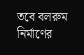তবে বলরুম নির্মাণের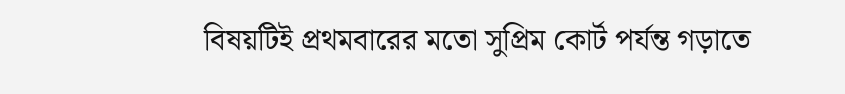বিষয়টিই প্রথমবারের মতো সুপ্রিম কোর্ট পর্যন্ত গড়াতে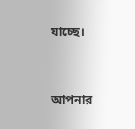যাচ্ছে।


আপনার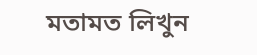মতামত লিখুন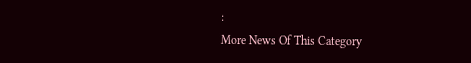:
More News Of This Category